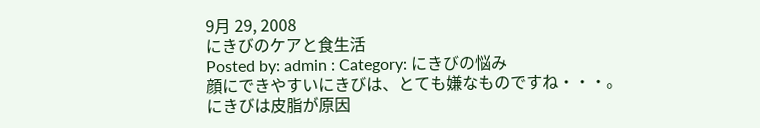9月 29, 2008
にきびのケアと食生活
Posted by: admin : Category: にきびの悩み
顔にできやすいにきびは、とても嫌なものですね・・・。
にきびは皮脂が原因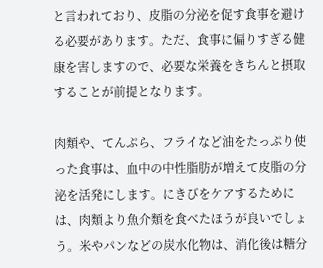と言われており、皮脂の分泌を促す食事を避ける必要があります。ただ、食事に偏りすぎる健康を害しますので、必要な栄養をきちんと摂取することが前提となります。

肉類や、てんぷら、フライなど油をたっぷり使った食事は、血中の中性脂肪が増えて皮脂の分泌を活発にします。にきびをケアするためには、肉類より魚介類を食べたほうが良いでしょう。米やパンなどの炭水化物は、消化後は糖分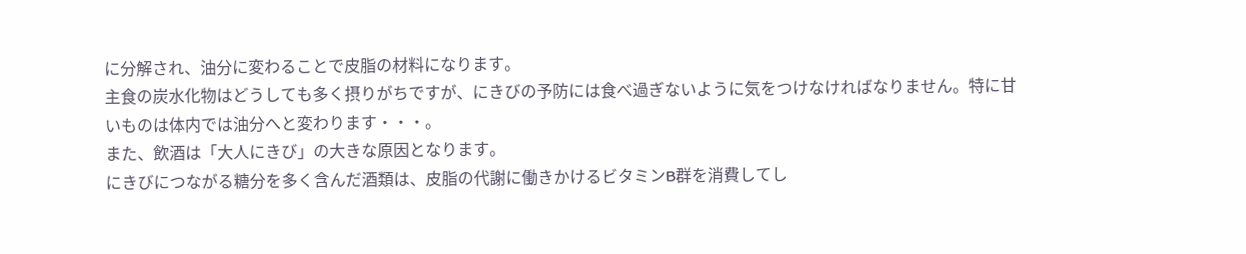に分解され、油分に変わることで皮脂の材料になります。
主食の炭水化物はどうしても多く摂りがちですが、にきびの予防には食べ過ぎないように気をつけなければなりません。特に甘いものは体内では油分へと変わります・・・。
また、飲酒は「大人にきび」の大きな原因となります。
にきびにつながる糖分を多く含んだ酒類は、皮脂の代謝に働きかけるビタミンB群を消費してし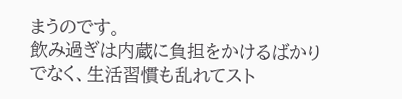まうのです。
飲み過ぎは内蔵に負担をかけるばかりでなく、生活習慣も乱れてスト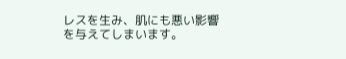レスを生み、肌にも悪い影響を与えてしまいます。